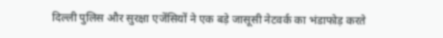दिल्ली पुलिस और सुरक्षा एजेंसियों ने एक बड़े जासूसी नेटवर्क का भंडाफोड़ करते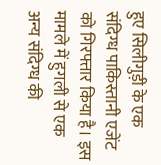हुए सिलीगुड़ी के एक संदिग्ध पाकिस्तानी एजेंट को गिरफ्तार किया है। इस मामले में हुगली से एक अन्य संदिग्ध की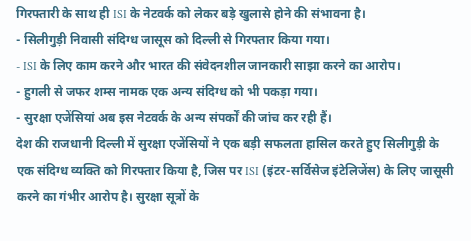गिरफ्तारी के साथ ही ISI के नेटवर्क को लेकर बड़े खुलासे होने की संभावना है।
- सिलीगुड़ी निवासी संदिग्ध जासूस को दिल्ली से गिरफ्तार किया गया।
- ISI के लिए काम करने और भारत की संवेदनशील जानकारी साझा करने का आरोप।
- हुगली से जफर शम्स नामक एक अन्य संदिग्ध को भी पकड़ा गया।
- सुरक्षा एजेंसियां अब इस नेटवर्क के अन्य संपर्कों की जांच कर रही हैं।
देश की राजधानी दिल्ली में सुरक्षा एजेंसियों ने एक बड़ी सफलता हासिल करते हुए सिलीगुड़ी के एक संदिग्ध व्यक्ति को गिरफ्तार किया है, जिस पर ISI (इंटर-सर्विसेज इंटेलिजेंस) के लिए जासूसी करने का गंभीर आरोप है। सुरक्षा सूत्रों के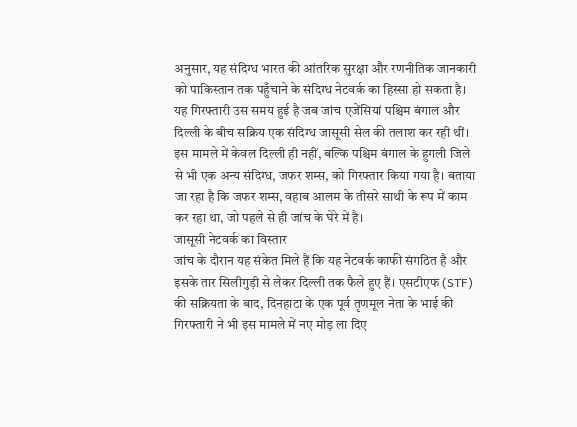अनुसार, यह संदिग्ध भारत की आंतरिक सुरक्षा और रणनीतिक जानकारी को पाकिस्तान तक पहुँचाने के संदिग्ध नेटवर्क का हिस्सा हो सकता है।
यह गिरफ्तारी उस समय हुई है जब जांच एजेंसियां पश्चिम बंगाल और दिल्ली के बीच सक्रिय एक संदिग्ध जासूसी सेल की तलाश कर रही थीं। इस मामले में केवल दिल्ली ही नहीं, बल्कि पश्चिम बंगाल के हुगली जिले से भी एक अन्य संदिग्ध, जफर शम्स, को गिरफ्तार किया गया है। बताया जा रहा है कि जफर शम्स, वहाब आलम के तीसरे साथी के रूप में काम कर रहा था, जो पहले से ही जांच के घेरे में है।
जासूसी नेटवर्क का विस्तार
जांच के दौरान यह संकेत मिले हैं कि यह नेटवर्क काफी संगठित है और इसके तार सिलीगुड़ी से लेकर दिल्ली तक फैले हुए हैं। एसटीएफ (STF) की सक्रियता के बाद, दिनहाटा के एक पूर्व तृणमूल नेता के भाई की गिरफ्तारी ने भी इस मामले में नए मोड़ ला दिए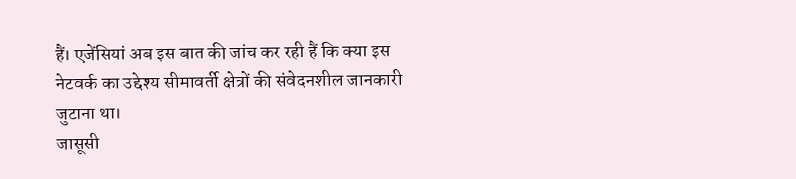हैं। एजेंसियां अब इस बात की जांच कर रही हैं कि क्या इस नेटवर्क का उद्देश्य सीमावर्ती क्षेत्रों की संवेदनशील जानकारी जुटाना था।
जासूसी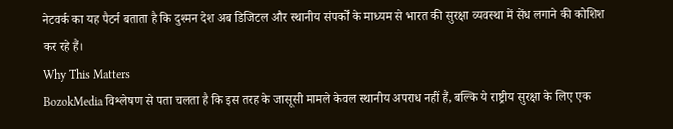नेटवर्क का यह पैटर्न बताता है कि दुश्मन देश अब डिजिटल और स्थानीय संपर्कों के माध्यम से भारत की सुरक्षा व्यवस्था में सेंध लगाने की कोशिश कर रहे हैं।
Why This Matters
BozokMedia विश्लेषण से पता चलता है कि इस तरह के जासूसी मामले केवल स्थानीय अपराध नहीं हैं, बल्कि ये राष्ट्रीय सुरक्षा के लिए एक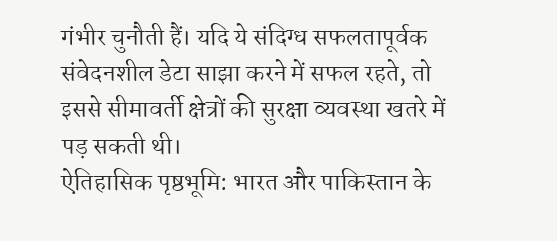गंभीर चुनौती हैं। यदि ये संदिग्ध सफलतापूर्वक संवेदनशील डेटा साझा करने में सफल रहते, तो इससे सीमावर्ती क्षेत्रों की सुरक्षा व्यवस्था खतरे में पड़ सकती थी।
ऐतिहासिक पृष्ठभूमि: भारत और पाकिस्तान के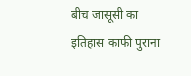बीच जासूसी का इतिहास काफी पुराना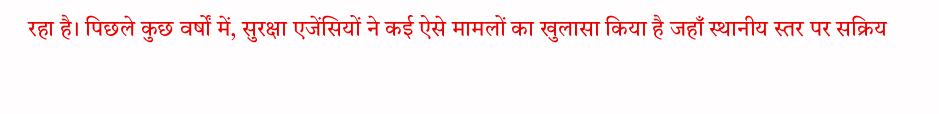रहा है। पिछले कुछ वर्षों में, सुरक्षा एजेंसियों ने कई ऐसे मामलों का खुलासा किया है जहाँ स्थानीय स्तर पर सक्रिय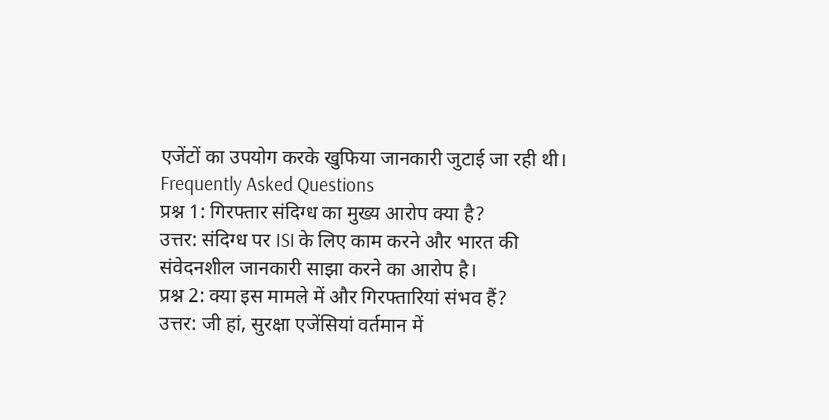एजेंटों का उपयोग करके खुफिया जानकारी जुटाई जा रही थी।
Frequently Asked Questions
प्रश्न 1: गिरफ्तार संदिग्ध का मुख्य आरोप क्या है?
उत्तर: संदिग्ध पर ISI के लिए काम करने और भारत की संवेदनशील जानकारी साझा करने का आरोप है।
प्रश्न 2: क्या इस मामले में और गिरफ्तारियां संभव हैं?
उत्तर: जी हां, सुरक्षा एजेंसियां वर्तमान में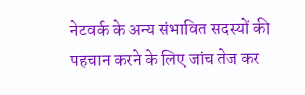नेटवर्क के अन्य संभावित सदस्यों की पहचान करने के लिए जांच तेज कर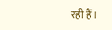रही हैं।